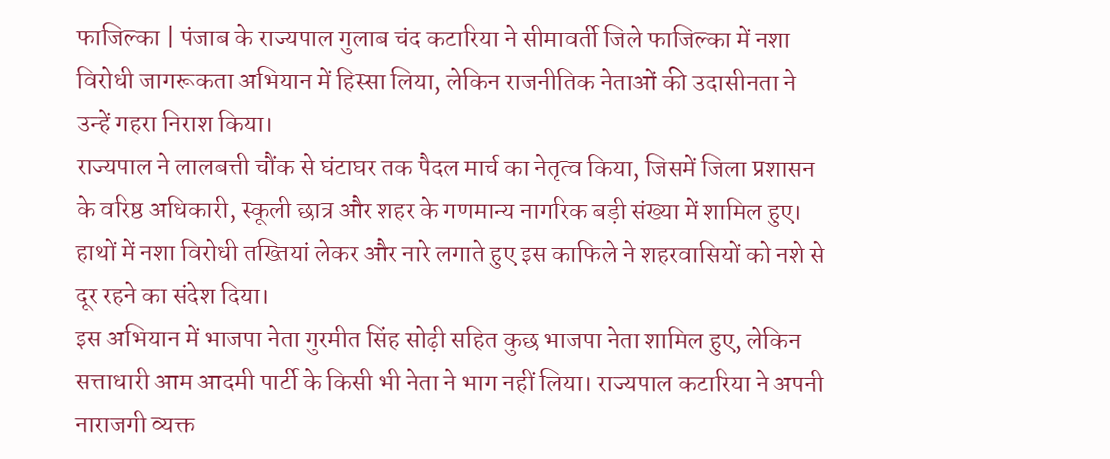फाजिल्का | पंजाब के राज्यपाल गुलाब चंद कटारिया ने सीमावर्ती जिले फाजिल्का में नशा विरोधी जागरूकता अभियान में हिस्सा लिया, लेकिन राजनीतिक नेताओं की उदासीनता ने उन्हें गहरा निराश किया।
राज्यपाल ने लालबत्ती चौंक से घंटाघर तक पैदल मार्च का नेतृत्व किया, जिसमें जिला प्रशासन के वरिष्ठ अधिकारी, स्कूली छात्र और शहर के गणमान्य नागरिक बड़ी संख्या में शामिल हुए। हाथों में नशा विरोधी तख्तियां लेकर और नारे लगाते हुए इस काफिले ने शहरवासियों को नशे से दूर रहने का संदेश दिया।
इस अभियान में भाजपा नेता गुरमीत सिंह सोढ़ी सहित कुछ भाजपा नेता शामिल हुए, लेकिन सत्ताधारी आम आदमी पार्टी के किसी भी नेता ने भाग नहीं लिया। राज्यपाल कटारिया ने अपनी नाराजगी व्यक्त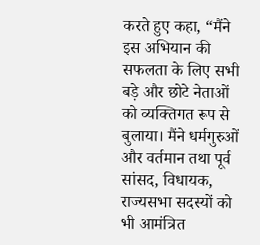करते हुए कहा, “मैंने इस अभियान की सफलता के लिए सभी बड़े और छोटे नेताओं को व्यक्तिगत रूप से बुलाया। मैंने धर्मगुरुओं और वर्तमान तथा पूर्व सांसद, विधायक, राज्यसभा सदस्यों को भी आमंत्रित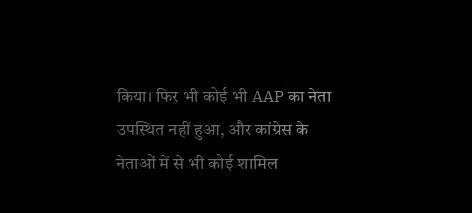किया। फिर भी कोई भी AAP का नेता उपस्थित नहीं हुआ, और कांग्रेस के नेताओं में से भी कोई शामिल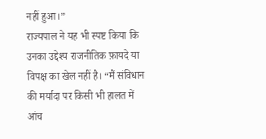नहीं हुआ।”
राज्यपाल ने यह भी स्पष्ट किया कि उनका उद्देश्य राजनीतिक फ़ायदे या विपक्ष का खेल नहीं है। “मैं संविधान की मर्यादा पर किसी भी हालत में आंच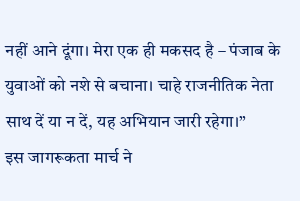नहीं आने दूंगा। मेरा एक ही मकसद है – पंजाब के युवाओं को नशे से बचाना। चाहे राजनीतिक नेता साथ दें या न दें, यह अभियान जारी रहेगा।”
इस जागरूकता मार्च ने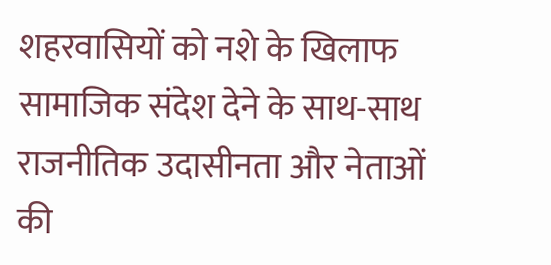शहरवासियों को नशे के खिलाफ सामाजिक संदेश देने के साथ-साथ राजनीतिक उदासीनता और नेताओं की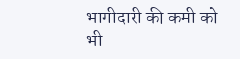भागीदारी की कमी को भी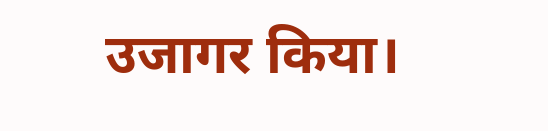उजागर किया।